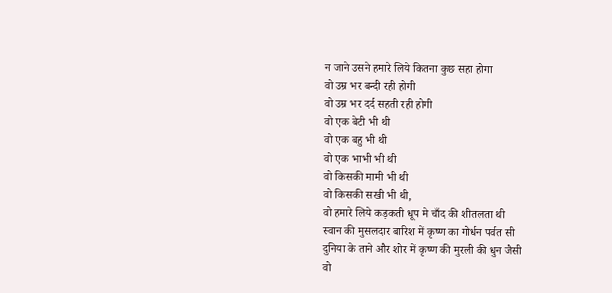न जाने उसने हमारे लिये कितना कुछ सहा होगा
वो उम्र भर बन्दी रही होगी
वो उम्र भर दर्द सहती रही होगी
वो एक बेटी भी थी
वो एक बहु भी थी
वो एक भाभी भी थी
वो किसकी मामी भी थी
वो किसकी सखी भी थी,
वो हमारे लिये कड़कती धूप मे चाँद की शीतलता थी
स्वान की मुसलदार बारिश में कृष्ण का गोर्धन पर्वत सी
दुनिया के ताने और शोर में कृष्ण की मुरली की धुन जैसी
वो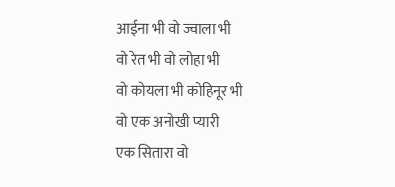आईना भी वो ज्वाला भी
वो रेत भी वो लोहा भी
वो कोयला भी कोहिनूर भी
वो एक अनोखी प्यारी
एक सितारा वो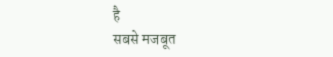है
सबसे मजबूत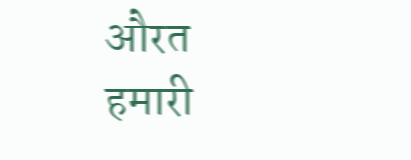औरत
हमारी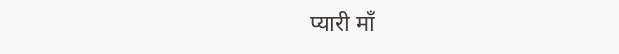प्यारी माँ